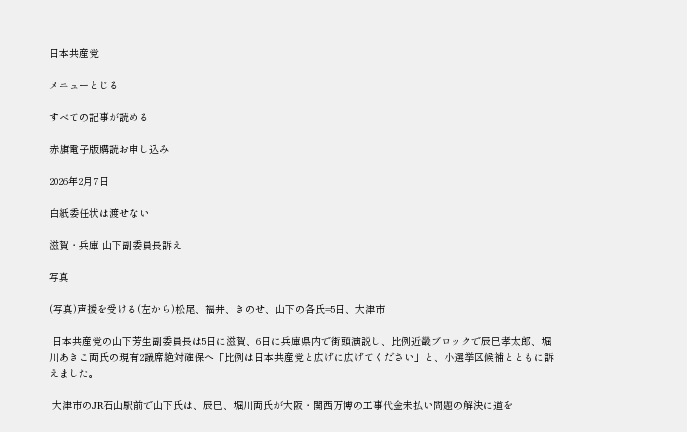日本共産党

メニューとじる

すべての記事が読める

赤旗電子版購読お申し込み

2026年2月7日

白紙委任状は渡せない

滋賀・兵庫 山下副委員長訴え

写真

(写真)声援を受ける(左から)松尾、福井、きのせ、山下の各氏=5日、大津市

 日本共産党の山下芳生副委員長は5日に滋賀、6日に兵庫県内で街頭演説し、比例近畿ブロックで辰巳孝太郎、堀川あきこ両氏の現有2議席絶対確保へ「比例は日本共産党と広げに広げてください」と、小選挙区候補とともに訴えました。

 大津市のJR石山駅前で山下氏は、辰巳、堀川両氏が大阪・関西万博の工事代金未払い問題の解決に道を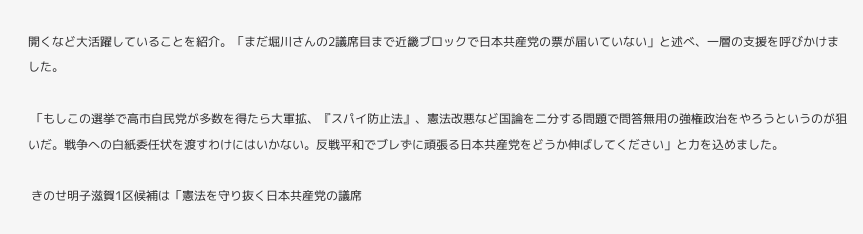開くなど大活躍していることを紹介。「まだ堀川さんの2議席目まで近畿ブロックで日本共産党の票が届いていない」と述べ、一層の支援を呼びかけました。

 「もしこの選挙で高市自民党が多数を得たら大軍拡、『スパイ防止法』、憲法改悪など国論を二分する問題で問答無用の強権政治をやろうというのが狙いだ。戦争への白紙委任状を渡すわけにはいかない。反戦平和でブレずに頑張る日本共産党をどうか伸ばしてください」と力を込めました。

 きのせ明子滋賀1区候補は「憲法を守り抜く日本共産党の議席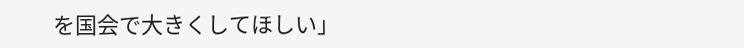を国会で大きくしてほしい」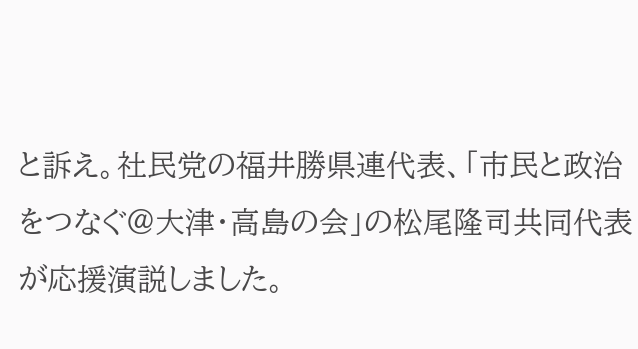と訴え。社民党の福井勝県連代表、「市民と政治をつなぐ@大津・高島の会」の松尾隆司共同代表が応援演説しました。